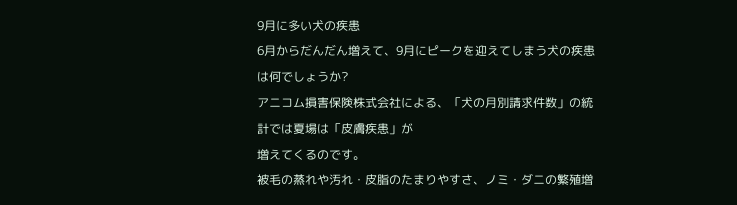9月に多い犬の疾患
6月からだんだん増えて、9月にピークを迎えてしまう犬の疾患は何でしょうか?
アニコム損害保険株式会社による、「犬の月別請求件数」の統計では夏場は「皮膚疾患」が
増えてくるのです。
被毛の蒸れや汚れ・皮脂のたまりやすさ、ノミ・ダニの繁殖増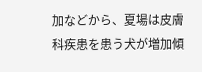加などから、夏場は皮膚科疾患を患う犬が増加傾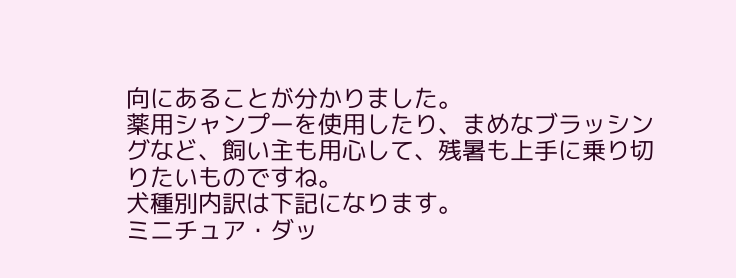向にあることが分かりました。
薬用シャンプーを使用したり、まめなブラッシングなど、飼い主も用心して、残暑も上手に乗り切りたいものですね。
犬種別内訳は下記になります。
ミニチュア・ダッ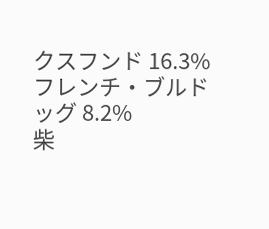クスフンド 16.3%
フレンチ・ブルドッグ 8.2%
柴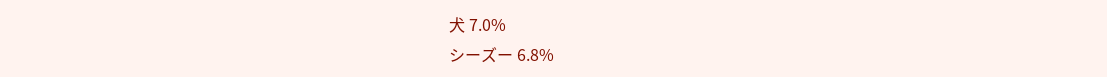犬 7.0%
シーズー 6.8%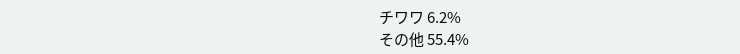チワワ 6.2%
その他 55.4%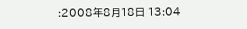:2008年8月18日 13:04